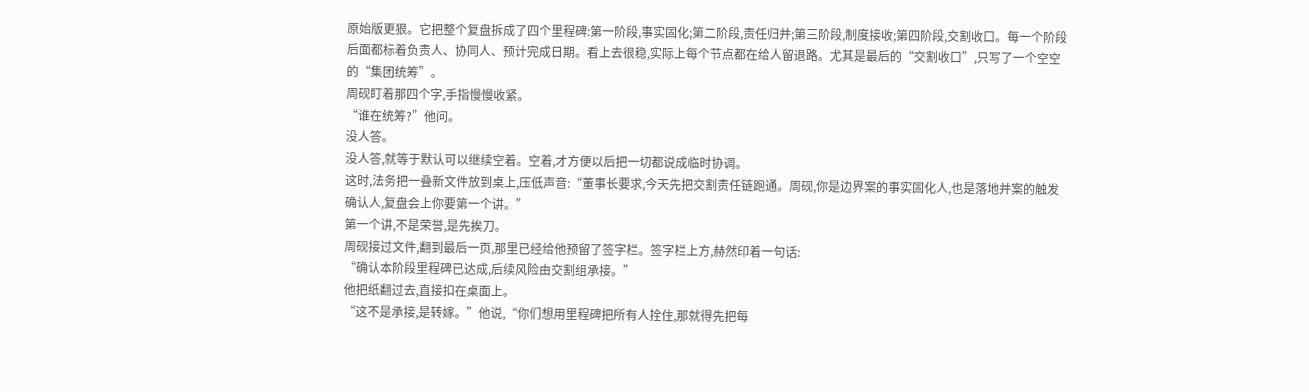原始版更狠。它把整个复盘拆成了四个里程碑:第一阶段,事实固化;第二阶段,责任归并;第三阶段,制度接收;第四阶段,交割收口。每一个阶段后面都标着负责人、协同人、预计完成日期。看上去很稳,实际上每个节点都在给人留退路。尤其是最后的“交割收口”,只写了一个空空的“集团统筹”。
周砚盯着那四个字,手指慢慢收紧。
“谁在统筹?”他问。
没人答。
没人答,就等于默认可以继续空着。空着,才方便以后把一切都说成临时协调。
这时,法务把一叠新文件放到桌上,压低声音:“董事长要求,今天先把交割责任链跑通。周砚,你是边界案的事实固化人,也是落地并案的触发确认人,复盘会上你要第一个讲。”
第一个讲,不是荣誉,是先挨刀。
周砚接过文件,翻到最后一页,那里已经给他预留了签字栏。签字栏上方,赫然印着一句话:
“确认本阶段里程碑已达成,后续风险由交割组承接。”
他把纸翻过去,直接扣在桌面上。
“这不是承接,是转嫁。”他说,“你们想用里程碑把所有人拴住,那就得先把每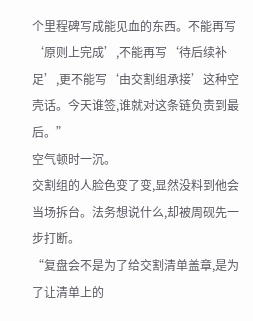个里程碑写成能见血的东西。不能再写‘原则上完成’,不能再写‘待后续补足’,更不能写‘由交割组承接’这种空壳话。今天谁签,谁就对这条链负责到最后。”
空气顿时一沉。
交割组的人脸色变了变,显然没料到他会当场拆台。法务想说什么,却被周砚先一步打断。
“复盘会不是为了给交割清单盖章,是为了让清单上的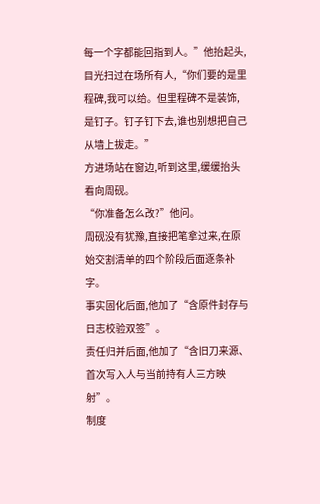每一个字都能回指到人。”他抬起头,目光扫过在场所有人,“你们要的是里程碑,我可以给。但里程碑不是装饰,是钉子。钉子钉下去,谁也别想把自己从墙上拔走。”
方进场站在窗边,听到这里,缓缓抬头看向周砚。
“你准备怎么改?”他问。
周砚没有犹豫,直接把笔拿过来,在原始交割清单的四个阶段后面逐条补字。
事实固化后面,他加了“含原件封存与日志校验双签”。
责任归并后面,他加了“含旧刀来源、首次写入人与当前持有人三方映射”。
制度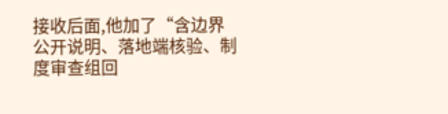接收后面,他加了“含边界公开说明、落地端核验、制度审查组回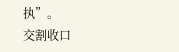执”。
交割收口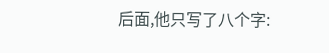后面,他只写了八个字: